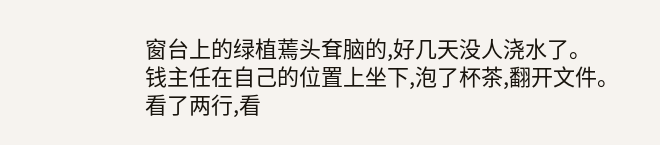窗台上的绿植蔫头耷脑的,好几天没人浇水了。
钱主任在自己的位置上坐下,泡了杯茶,翻开文件。
看了两行,看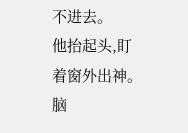不进去。
他抬起头,盯着窗外出神。
脑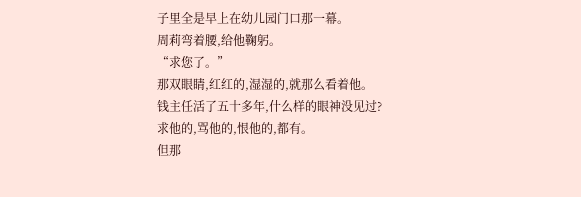子里全是早上在幼儿园门口那一幕。
周莉弯着腰,给他鞠躬。
“求您了。”
那双眼睛,红红的,湿湿的,就那么看着他。
钱主任活了五十多年,什么样的眼神没见过?
求他的,骂他的,恨他的,都有。
但那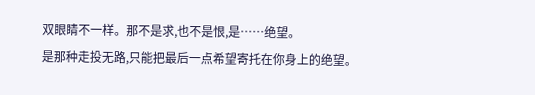双眼睛不一样。那不是求,也不是恨,是……绝望。
是那种走投无路,只能把最后一点希望寄托在你身上的绝望。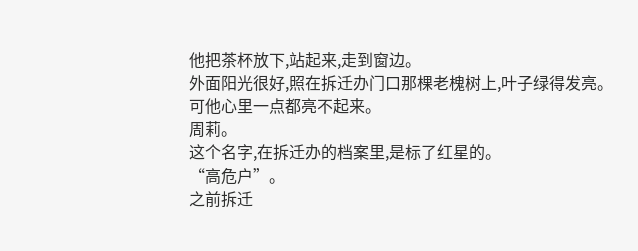他把茶杯放下,站起来,走到窗边。
外面阳光很好,照在拆迁办门口那棵老槐树上,叶子绿得发亮。
可他心里一点都亮不起来。
周莉。
这个名字,在拆迁办的档案里,是标了红星的。
“高危户”。
之前拆迁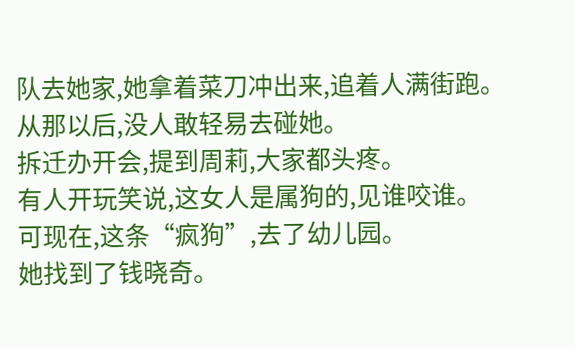队去她家,她拿着菜刀冲出来,追着人满街跑。
从那以后,没人敢轻易去碰她。
拆迁办开会,提到周莉,大家都头疼。
有人开玩笑说,这女人是属狗的,见谁咬谁。
可现在,这条“疯狗”,去了幼儿园。
她找到了钱晓奇。